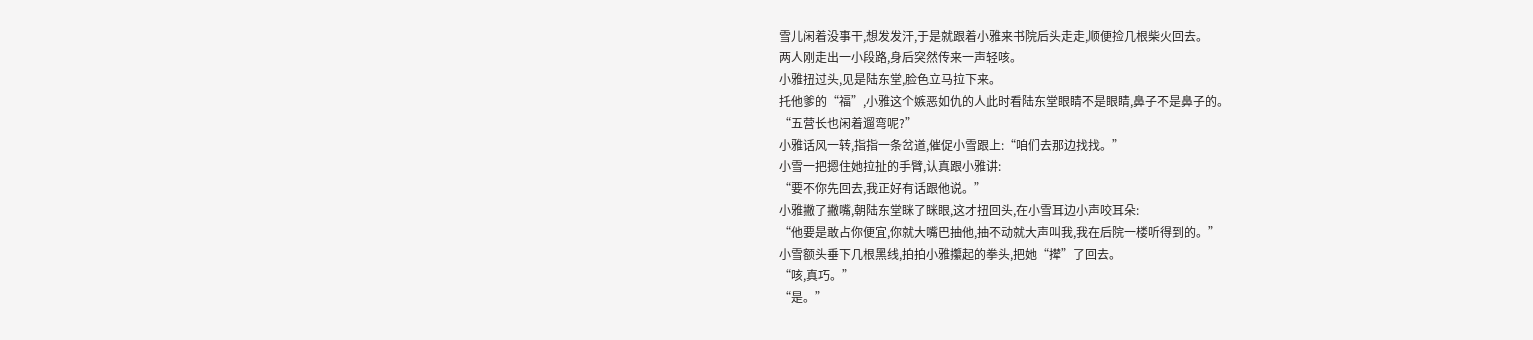雪儿闲着没事干,想发发汗,于是就跟着小雅来书院后头走走,顺便捡几根柴火回去。
两人刚走出一小段路,身后突然传来一声轻咳。
小雅扭过头,见是陆东堂,脸色立马拉下来。
托他爹的“福”,小雅这个嫉恶如仇的人此时看陆东堂眼睛不是眼睛,鼻子不是鼻子的。
“五营长也闲着遛弯呢?”
小雅话风一转,指指一条岔道,催促小雪跟上:“咱们去那边找找。”
小雪一把摁住她拉扯的手臂,认真跟小雅讲:
“要不你先回去,我正好有话跟他说。”
小雅撇了撇嘴,朝陆东堂眯了眯眼,这才扭回头,在小雪耳边小声咬耳朵:
“他要是敢占你便宜,你就大嘴巴抽他,抽不动就大声叫我,我在后院一楼听得到的。”
小雪额头垂下几根黑线,拍拍小雅攥起的拳头,把她“撵”了回去。
“咳,真巧。”
“是。”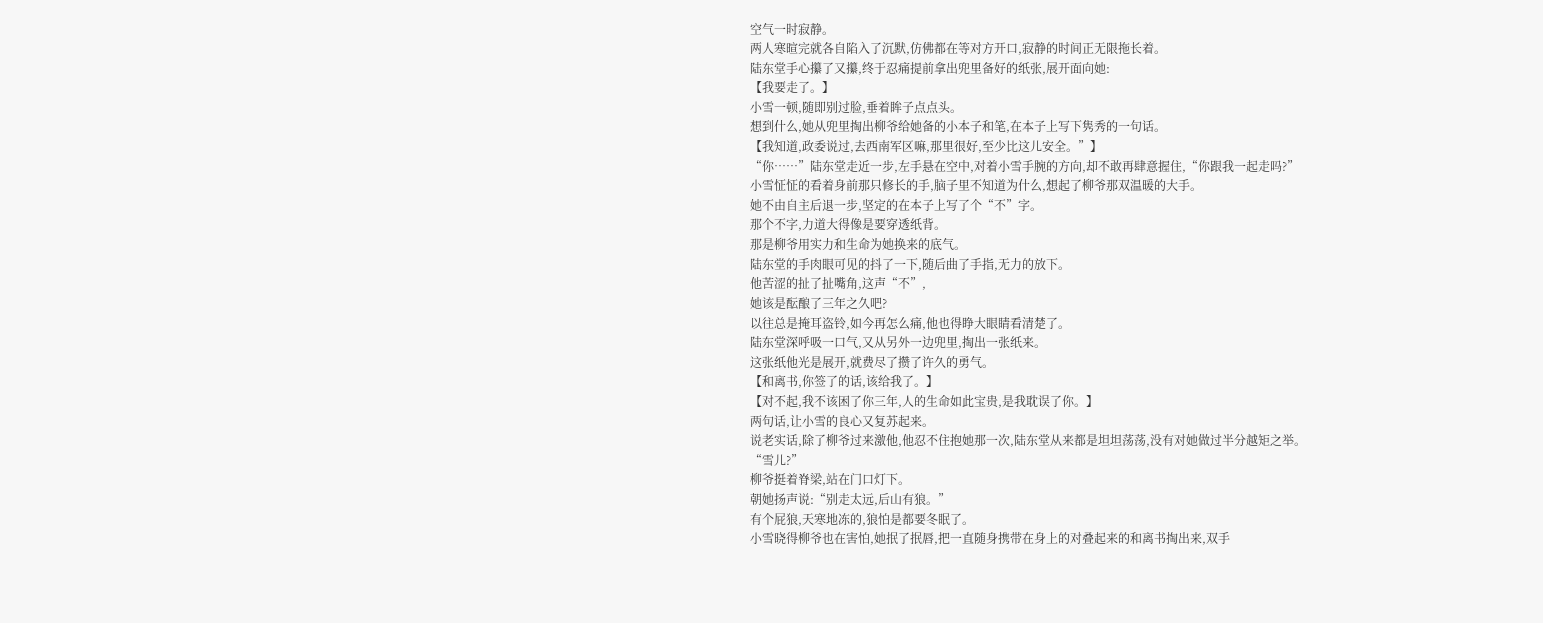空气一时寂静。
两人寒暄完就各自陷入了沉默,仿佛都在等对方开口,寂静的时间正无限拖长着。
陆东堂手心攥了又攥,终于忍痛提前拿出兜里备好的纸张,展开面向她:
【我要走了。】
小雪一顿,随即别过脸,垂着眸子点点头。
想到什么,她从兜里掏出柳爷给她备的小本子和笔,在本子上写下隽秀的一句话。
【我知道,政委说过,去西南军区嘛,那里很好,至少比这儿安全。”】
“你……”陆东堂走近一步,左手悬在空中,对着小雪手腕的方向,却不敢再肆意握住,“你跟我一起走吗?”
小雪怔怔的看着身前那只修长的手,脑子里不知道为什么,想起了柳爷那双温暖的大手。
她不由自主后退一步,坚定的在本子上写了个“不”字。
那个不字,力道大得像是要穿透纸背。
那是柳爷用实力和生命为她换来的底气。
陆东堂的手肉眼可见的抖了一下,随后曲了手指,无力的放下。
他苦涩的扯了扯嘴角,这声“不”,
她该是酝酿了三年之久吧?
以往总是掩耳盗铃,如今再怎么痛,他也得睁大眼睛看清楚了。
陆东堂深呼吸一口气,又从另外一边兜里,掏出一张纸来。
这张纸他光是展开,就费尽了攒了许久的勇气。
【和离书,你签了的话,该给我了。】
【对不起,我不该困了你三年,人的生命如此宝贵,是我耽误了你。】
两句话,让小雪的良心又复苏起来。
说老实话,除了柳爷过来激他,他忍不住抱她那一次,陆东堂从来都是坦坦荡荡,没有对她做过半分越矩之举。
“雪儿?”
柳爷挺着脊梁,站在门口灯下。
朝她扬声说:“别走太远,后山有狼。”
有个屁狼,天寒地冻的,狼怕是都要冬眠了。
小雪晓得柳爷也在害怕,她抿了抿唇,把一直随身携带在身上的对叠起来的和离书掏出来,双手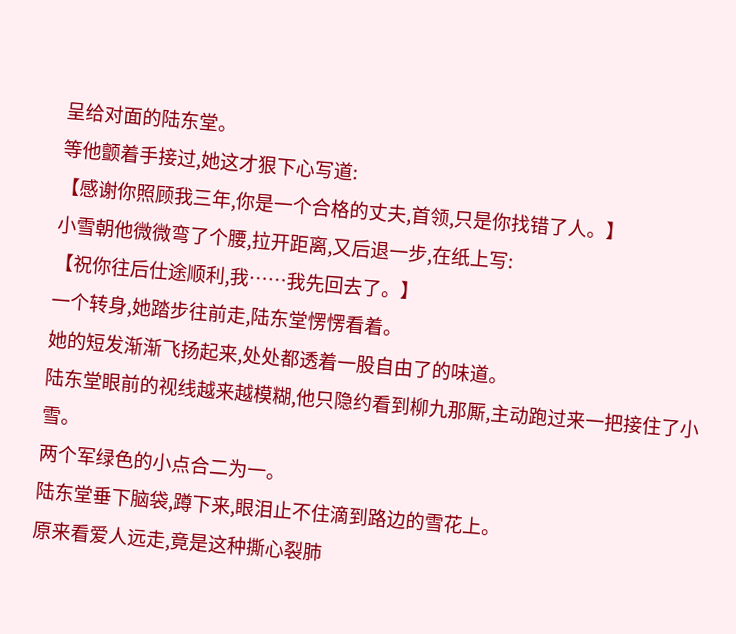呈给对面的陆东堂。
等他颤着手接过,她这才狠下心写道:
【感谢你照顾我三年,你是一个合格的丈夫,首领,只是你找错了人。】
小雪朝他微微弯了个腰,拉开距离,又后退一步,在纸上写:
【祝你往后仕途顺利,我……我先回去了。】
一个转身,她踏步往前走,陆东堂愣愣看着。
她的短发渐渐飞扬起来,处处都透着一股自由了的味道。
陆东堂眼前的视线越来越模糊,他只隐约看到柳九那厮,主动跑过来一把接住了小雪。
两个军绿色的小点合二为一。
陆东堂垂下脑袋,蹲下来,眼泪止不住滴到路边的雪花上。
原来看爱人远走,竟是这种撕心裂肺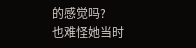的感觉吗?
也难怪她当时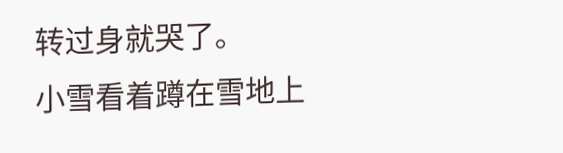转过身就哭了。
小雪看着蹲在雪地上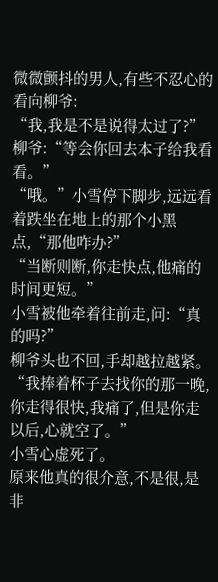微微颤抖的男人,有些不忍心的看向柳爷:
“我,我是不是说得太过了?”
柳爷:“等会你回去本子给我看看。”
“哦。”小雪停下脚步,远远看着跌坐在地上的那个小黑点,“那他咋办?”
“当断则断,你走快点,他痛的时间更短。”
小雪被他牵着往前走,问:“真的吗?”
柳爷头也不回,手却越拉越紧。
“我捧着杯子去找你的那一晚,你走得很快,我痛了,但是你走以后,心就空了。”
小雪心虚死了。
原来他真的很介意,不是很,是非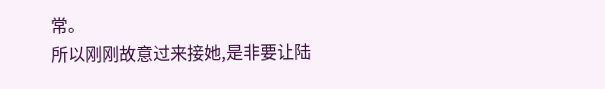常。
所以刚刚故意过来接她,是非要让陆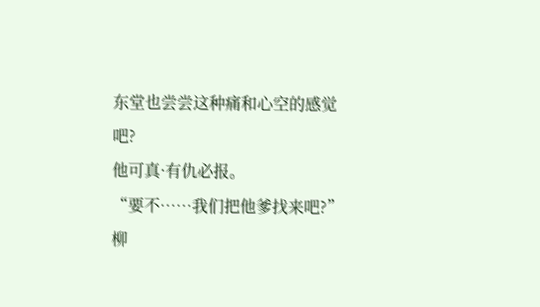东堂也尝尝这种痛和心空的感觉吧?
他可真·有仇必报。
“要不……我们把他爹找来吧?”
柳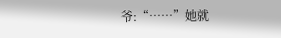爷:“……”她就